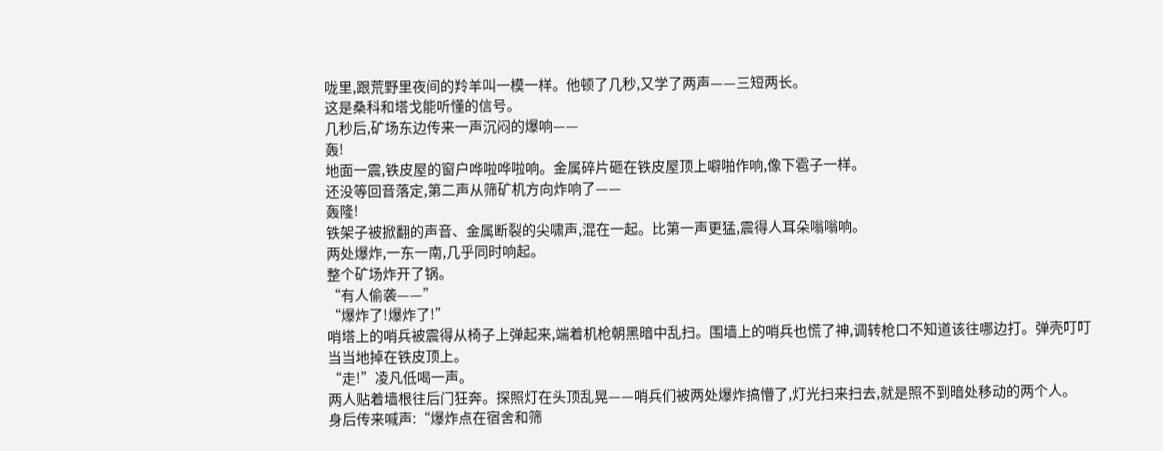咙里,跟荒野里夜间的羚羊叫一模一样。他顿了几秒,又学了两声——三短两长。
这是桑科和塔戈能听懂的信号。
几秒后,矿场东边传来一声沉闷的爆响——
轰!
地面一震,铁皮屋的窗户哗啦哗啦响。金属碎片砸在铁皮屋顶上噼啪作响,像下雹子一样。
还没等回音落定,第二声从筛矿机方向炸响了——
轰隆!
铁架子被掀翻的声音、金属断裂的尖啸声,混在一起。比第一声更猛,震得人耳朵嗡嗡响。
两处爆炸,一东一南,几乎同时响起。
整个矿场炸开了锅。
“有人偷袭——”
“爆炸了!爆炸了!”
哨塔上的哨兵被震得从椅子上弹起来,端着机枪朝黑暗中乱扫。围墙上的哨兵也慌了神,调转枪口不知道该往哪边打。弹壳叮叮当当地掉在铁皮顶上。
“走!”凌凡低喝一声。
两人贴着墙根往后门狂奔。探照灯在头顶乱晃——哨兵们被两处爆炸搞懵了,灯光扫来扫去,就是照不到暗处移动的两个人。
身后传来喊声:“爆炸点在宿舍和筛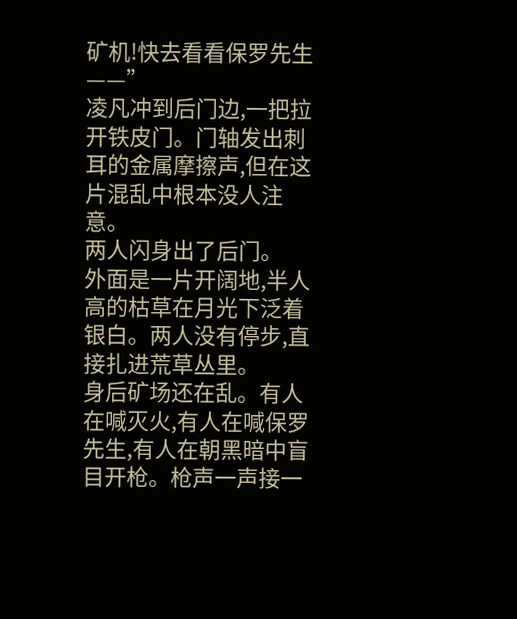矿机!快去看看保罗先生——”
凌凡冲到后门边,一把拉开铁皮门。门轴发出刺耳的金属摩擦声,但在这片混乱中根本没人注意。
两人闪身出了后门。
外面是一片开阔地,半人高的枯草在月光下泛着银白。两人没有停步,直接扎进荒草丛里。
身后矿场还在乱。有人在喊灭火,有人在喊保罗先生,有人在朝黑暗中盲目开枪。枪声一声接一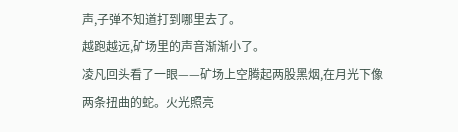声,子弹不知道打到哪里去了。
越跑越远,矿场里的声音渐渐小了。
凌凡回头看了一眼——矿场上空腾起两股黑烟,在月光下像两条扭曲的蛇。火光照亮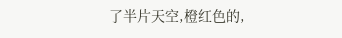了半片天空,橙红色的,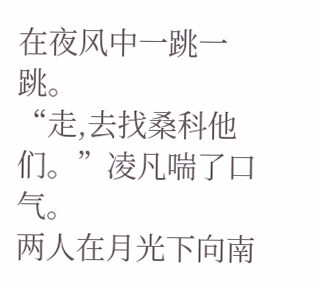在夜风中一跳一跳。
“走,去找桑科他们。”凌凡喘了口气。
两人在月光下向南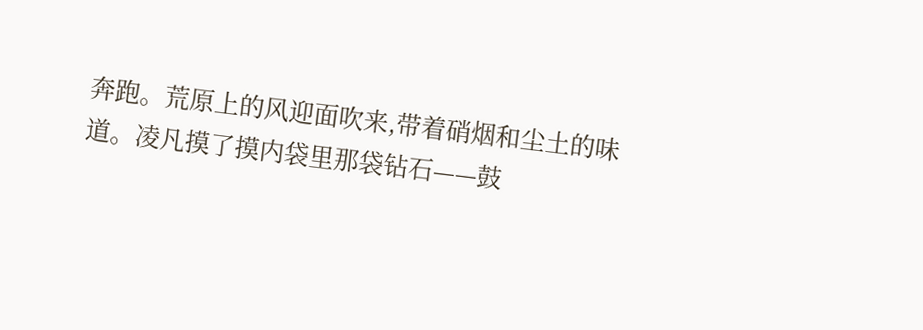奔跑。荒原上的风迎面吹来,带着硝烟和尘土的味道。凌凡摸了摸内袋里那袋钻石——鼓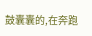鼓囊囊的,在奔跑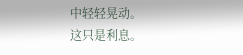中轻轻晃动。
这只是利息。